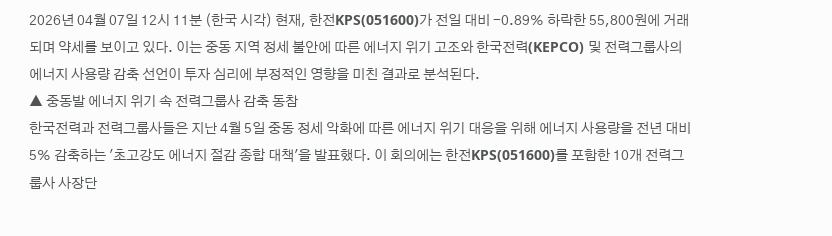2026년 04월 07일 12시 11분 (한국 시각) 현재, 한전KPS(051600)가 전일 대비 -0.89% 하락한 55,800원에 거래되며 약세를 보이고 있다. 이는 중동 지역 정세 불안에 따른 에너지 위기 고조와 한국전력(KEPCO) 및 전력그룹사의 에너지 사용량 감축 선언이 투자 심리에 부정적인 영향을 미친 결과로 분석된다.
▲ 중동발 에너지 위기 속 전력그룹사 감축 동참
한국전력과 전력그룹사들은 지난 4월 5일 중동 정세 악화에 따른 에너지 위기 대응을 위해 에너지 사용량을 전년 대비 5% 감축하는 '초고강도 에너지 절감 종합 대책'을 발표했다. 이 회의에는 한전KPS(051600)를 포함한 10개 전력그룹사 사장단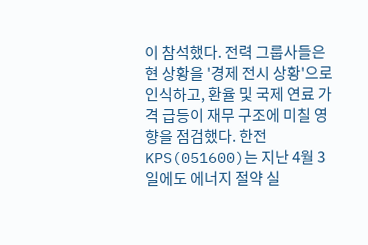이 참석했다. 전력 그룹사들은 현 상황을 '경제 전시 상황'으로 인식하고, 환율 및 국제 연료 가격 급등이 재무 구조에 미칠 영향을 점검했다. 한전KPS(051600)는 지난 4월 3일에도 에너지 절약 실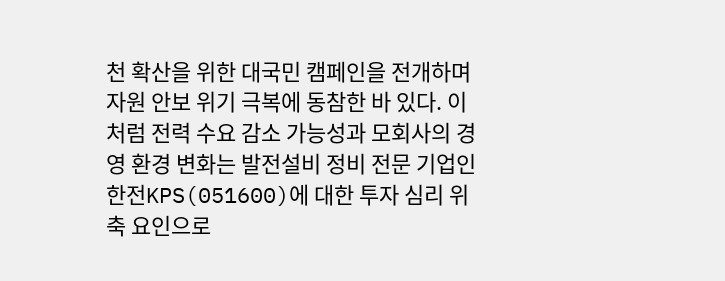천 확산을 위한 대국민 캠페인을 전개하며 자원 안보 위기 극복에 동참한 바 있다. 이처럼 전력 수요 감소 가능성과 모회사의 경영 환경 변화는 발전설비 정비 전문 기업인 한전KPS(051600)에 대한 투자 심리 위축 요인으로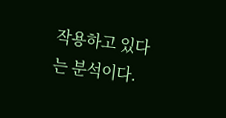작용하고 있다는 분석이다.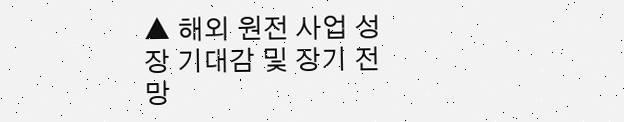▲ 해외 원전 사업 성장 기대감 및 장기 전망